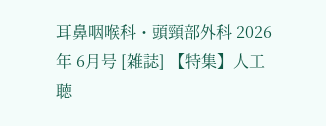耳鼻咽喉科・頭頸部外科 2026年 6月号 [雑誌] 【特集】人工聴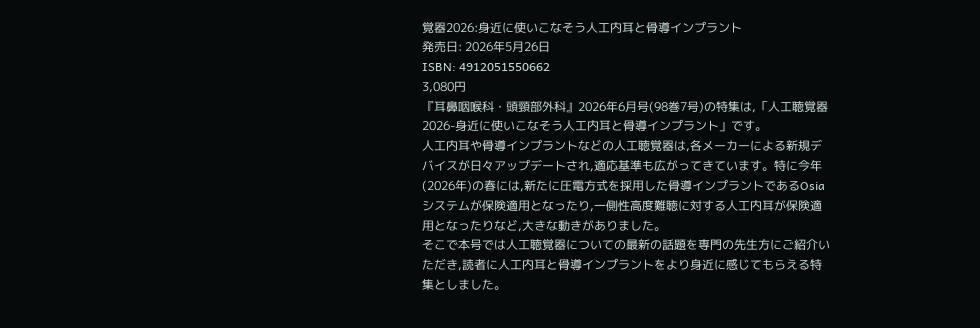覚器2026:身近に使いこなそう人工内耳と骨導インプラント
発売日: 2026年5月26日
ISBN: 4912051550662
3,080円
『耳鼻咽喉科・頭頸部外科』2026年6月号(98巻7号)の特集は,「人工聴覚器2026-身近に使いこなそう人工内耳と骨導インプラント」です。
人工内耳や骨導インプラントなどの人工聴覚器は,各メーカーによる新規デバイスが日々アップデートされ,適応基準も広がってきています。特に今年(2026年)の春には,新たに圧電方式を採用した骨導インプラントであるOsiaシステムが保険適用となったり,一側性高度難聴に対する人工内耳が保険適用となったりなど,大きな動きがありました。
そこで本号では人工聴覚器についての最新の話題を専門の先生方にご紹介いただき,読者に人工内耳と骨導インプラントをより身近に感じてもらえる特集としました。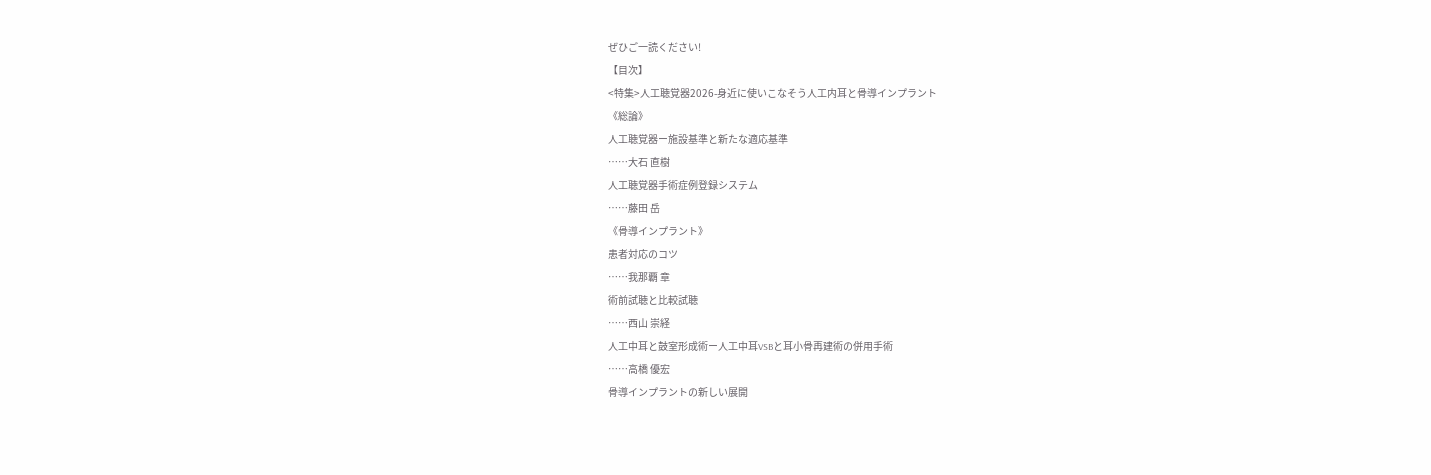ぜひご一読ください!
【目次】
<特集>人工聴覚器2026-身近に使いこなそう人工内耳と骨導インプラント
《総論》
人工聴覚器ー施設基準と新たな適応基準
……大石 直樹
人工聴覚器手術症例登録システム
……藤田 岳
《骨導インプラント》
患者対応のコツ
……我那覇 章
術前試聴と比較試聴
……西山 崇経
人工中耳と鼓室形成術ー人工中耳VSBと耳小骨再建術の併用手術
……高橋 優宏
骨導インプラントの新しい展開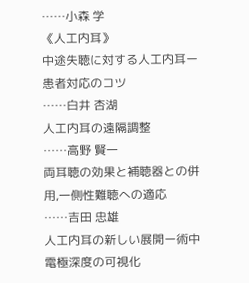……小森 学
《人工内耳》
中途失聴に対する人工内耳ー患者対応のコツ
……白井 杏湖
人工内耳の遠隔調整
……高野 賢一
両耳聴の効果と補聴器との併用,一側性難聴への適応
……吉田 忠雄
人工内耳の新しい展開ー術中電極深度の可視化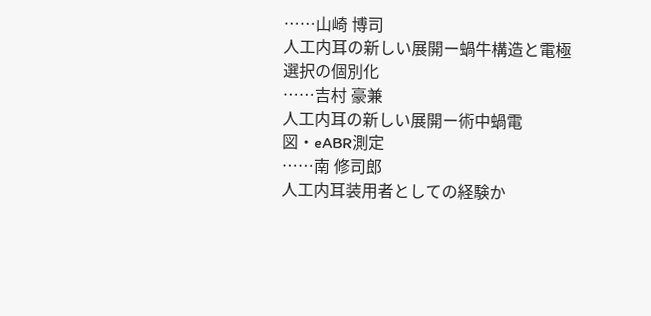……山崎 博司
人工内耳の新しい展開ー蝸牛構造と電極選択の個別化
……吉村 豪兼
人工内耳の新しい展開ー術中蝸電図・eABR測定
……南 修司郎
人工内耳装用者としての経験か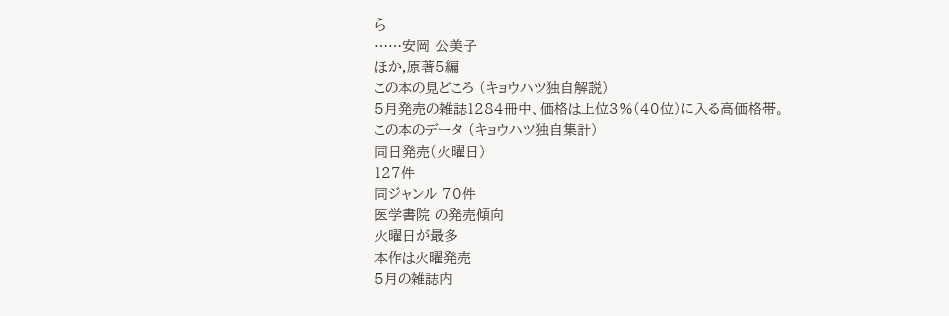ら
……安岡 公美子
ほか,原著5編
この本の見どころ (キョウハツ独自解説)
5月発売の雑誌1284冊中、価格は上位3%(40位)に入る高価格帯。
この本のデータ (キョウハツ独自集計)
同日発売(火曜日)
127件
同ジャンル 70件
医学書院 の発売傾向
火曜日が最多
本作は火曜発売
5月の雑誌内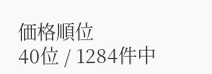価格順位
40位 / 1284件中